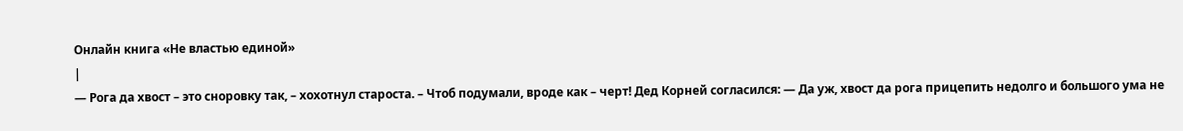Онлайн книга «Не властью единой»
|
— Рога да хвост – это сноровку так, – хохотнул староста. – Чтоб подумали, вроде как – черт! Дед Корней согласился: — Да уж, хвост да рога прицепить недолго и большого ума не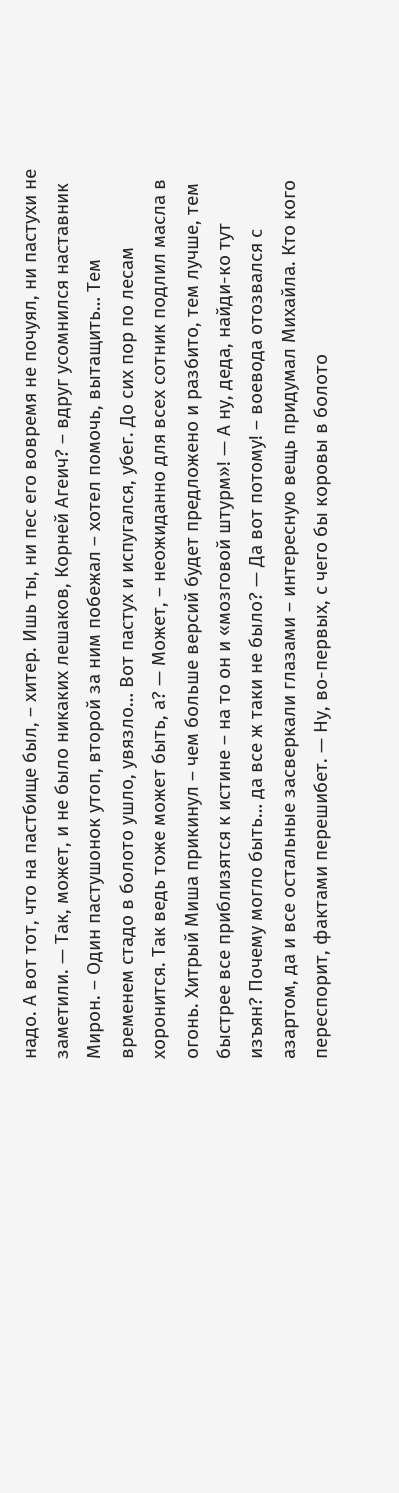надо. А вот тот, что на пастбище был, – хитер. Ишь ты, ни пес его вовремя не почуял, ни пастухи не заметили. — Так, может, и не было никаких лешаков, Корней Агеич? – вдруг усомнился наставник Мирон. – Один пастушонок утоп, второй за ним побежал – хотел помочь, вытащить… Тем временем стадо в болото ушло, увязло… Вот пастух и испугался, убег. До сих пор по лесам хоронится. Так ведь тоже может быть, а? — Может, – неожиданно для всех сотник подлил масла в огонь. Хитрый Миша прикинул – чем больше версий будет предложено и разбито, тем лучше, тем быстрее все приблизятся к истине – на то он и «мозговой штурм»! — А ну, деда, найди-ко тут изъян? Почему могло быть… да все ж таки не было? — Да вот потому! – воевода отозвался с азартом, да и все остальные засверкали глазами – интересную вещь придумал Михайла. Кто кого переспорит, фактами перешибет. — Ну, во-первых, с чего бы коровы в болото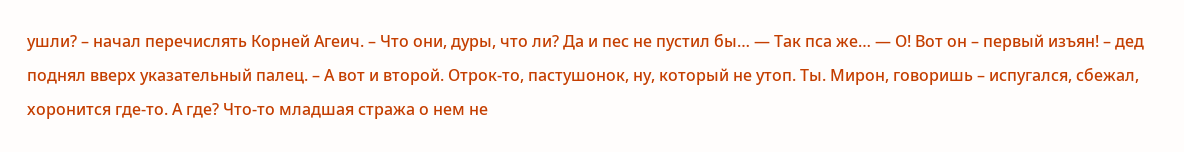ушли? – начал перечислять Корней Агеич. – Что они, дуры, что ли? Да и пес не пустил бы… — Так пса же… — О! Вот он – первый изъян! – дед поднял вверх указательный палец. – А вот и второй. Отрок-то, пастушонок, ну, который не утоп. Ты. Мирон, говоришь – испугался, сбежал, хоронится где-то. А где? Что-то младшая стража о нем не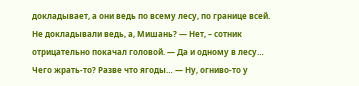докладывает, а они ведь по всему лесу, по границе всей. Не докладывали ведь, а, Мишань? — Нет, – сотник отрицательно покачал головой. — Да и одному в лесу… Чего жрать-то? Разве что ягоды… — Ну, огниво-то у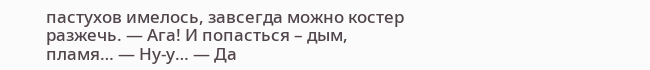пастухов имелось, завсегда можно костер разжечь. — Ага! И попасться – дым, пламя… — Ну-у… — Да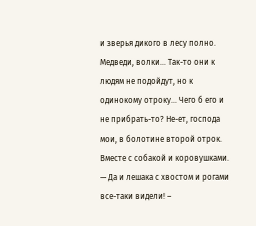и зверья дикого в лесу полно. Медведи, волки… Так-то они к людям не подойдут, но к одинокому отроку… Чего б его и не прибрать-то? Не-ет, господа мои, в болотине второй отрок. Вместе с собакой и коровушками. — Да и лешака с хвостом и рогами все-таки видели! –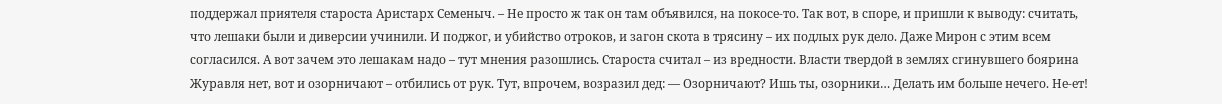поддержал приятеля староста Аристарх Семеныч. – Не просто ж так он там объявился, на покосе-то. Так вот, в споре, и пришли к выводу: считать, что лешаки были и диверсии учинили. И поджог, и убийство отроков, и загон скота в трясину – их подлых рук дело. Даже Мирон с этим всем согласился. А вот зачем это лешакам надо – тут мнения разошлись. Староста считал – из вредности. Власти твердой в землях сгинувшего боярина Журавля нет, вот и озорничают – отбились от рук. Тут, впрочем, возразил дед: — Озорничают? Ишь ты, озорники… Делать им больше нечего. Не-ет!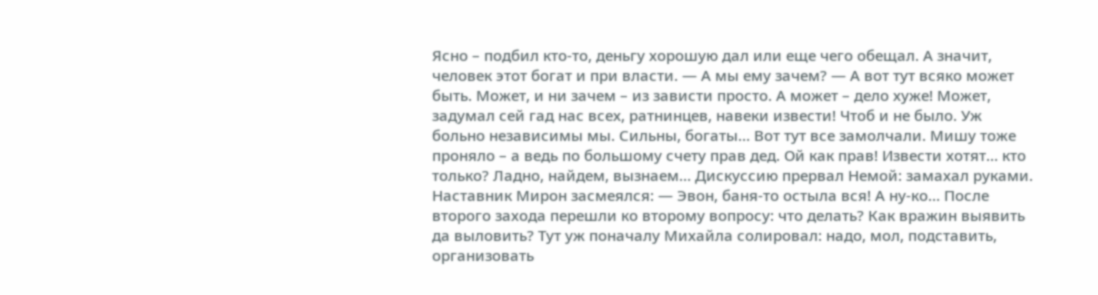Ясно – подбил кто-то, деньгу хорошую дал или еще чего обещал. А значит, человек этот богат и при власти. — А мы ему зачем? — А вот тут всяко может быть. Может, и ни зачем – из зависти просто. А может – дело хуже! Может, задумал сей гад нас всех, ратнинцев, навеки извести! Чтоб и не было. Уж больно независимы мы. Сильны, богаты… Вот тут все замолчали. Мишу тоже проняло – а ведь по большому счету прав дед. Ой как прав! Извести хотят… кто только? Ладно, найдем, вызнаем… Дискуссию прервал Немой: замахал руками. Наставник Мирон засмеялся: — Эвон, баня-то остыла вся! А ну-ко… После второго захода перешли ко второму вопросу: что делать? Как вражин выявить да выловить? Тут уж поначалу Михайла солировал: надо, мол, подставить, организовать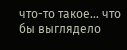что-то такое… что бы выглядело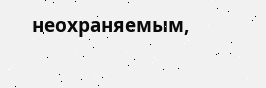неохраняемым,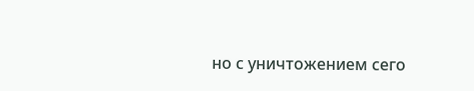но с уничтожением сего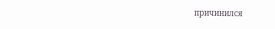причинился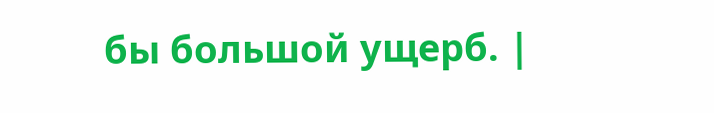бы большой ущерб. |